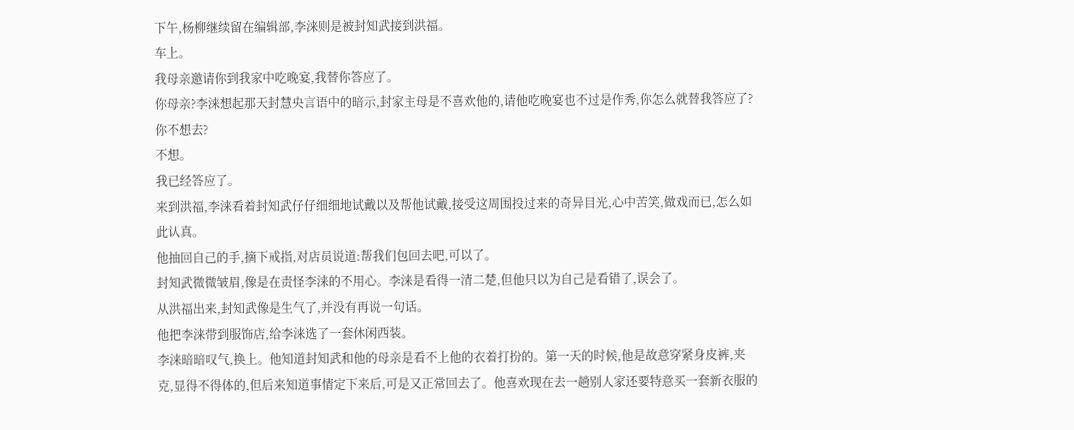下午,杨柳继续留在编辑部,李涞则是被封知武接到洪福。
车上。
我母亲邀请你到我家中吃晚宴,我替你答应了。
你母亲?李涞想起那天封慧央言语中的暗示,封家主母是不喜欢他的,请他吃晚宴也不过是作秀,你怎么就替我答应了?
你不想去?
不想。
我已经答应了。
来到洪福,李涞看着封知武仔仔细细地试戴以及帮他试戴,接受这周围投过来的奇异目光,心中苦笑,做戏而已,怎么如此认真。
他抽回自己的手,摘下戒指,对店员说道:帮我们包回去吧,可以了。
封知武微微皱眉,像是在责怪李涞的不用心。李涞是看得一清二楚,但他只以为自己是看错了,误会了。
从洪福出来,封知武像是生气了,并没有再说一句话。
他把李涞带到服饰店,给李涞选了一套休闲西装。
李涞暗暗叹气,换上。他知道封知武和他的母亲是看不上他的衣着打扮的。第一天的时候,他是故意穿紧身皮裤,夹克,显得不得体的,但后来知道事情定下来后,可是又正常回去了。他喜欢现在去一趟别人家还要特意买一套新衣服的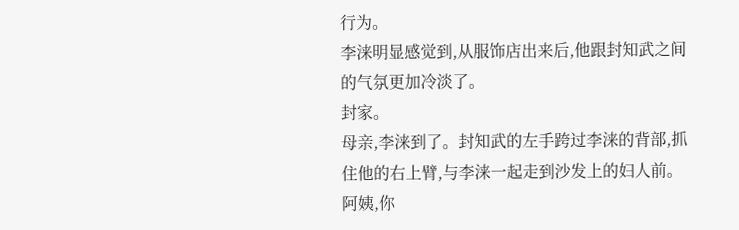行为。
李涞明显感觉到,从服饰店出来后,他跟封知武之间的气氛更加冷淡了。
封家。
母亲,李涞到了。封知武的左手跨过李涞的背部,抓住他的右上臂,与李涞一起走到沙发上的妇人前。
阿姨,你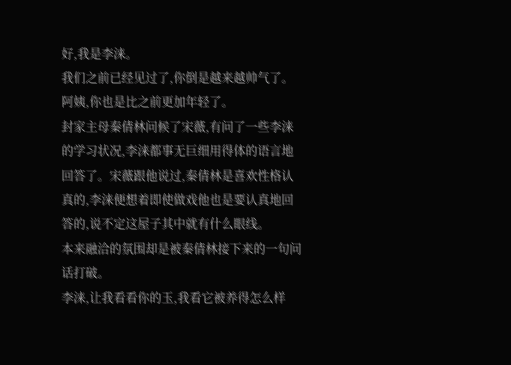好,我是李涞。
我们之前已经见过了,你倒是越来越帅气了。
阿姨,你也是比之前更加年轻了。
封家主母秦倩林问候了宋薇,有问了一些李涞的学习状况,李涞都事无巨细用得体的语言地回答了。宋薇跟他说过,秦倩林是喜欢性格认真的,李涞便想着即使做戏他也是要认真地回答的,说不定这屋子其中就有什么眼线。
本来融洽的氛围却是被秦倩林接下来的一句问话打破。
李涞,让我看看你的玉,我看它被养得怎么样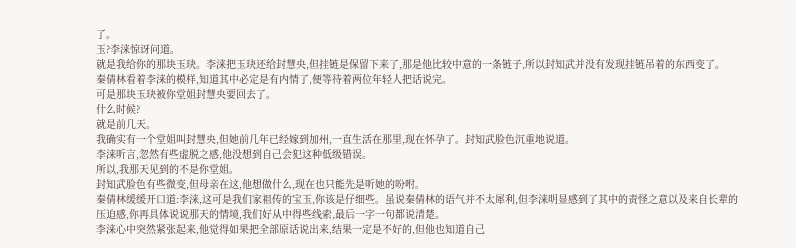了。
玉?李涞惊讶问道。
就是我给你的那块玉玦。李涞把玉玦还给封慧央,但挂链是保留下来了,那是他比较中意的一条链子,所以封知武并没有发现挂链吊着的东西变了。
秦倩林看着李涞的模样,知道其中必定是有内情了,便等待着两位年轻人把话说完。
可是那块玉玦被你堂姐封慧央要回去了。
什么时候?
就是前几天。
我确实有一个堂姐叫封慧央,但她前几年已经嫁到加州,一直生活在那里,现在怀孕了。封知武脸色沉重地说道。
李涞听言,忽然有些虚脱之感,他没想到自己会犯这种低级错误。
所以,我那天见到的不是你堂姐。
封知武脸色有些微变,但母亲在这,他想做什么,现在也只能先是听她的吩咐。
秦倩林缓缓开口道:李涞,这可是我们家祖传的宝玉,你该是仔细些。虽说秦倩林的语气并不太犀利,但李涞明显感到了其中的责怪之意以及来自长辈的压迫感,你再具体说说那天的情境,我们好从中得些线索,最后一字一句都说清楚。
李涞心中突然紧张起来,他觉得如果把全部原话说出来,结果一定是不好的,但他也知道自己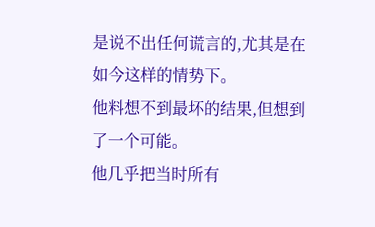是说不出任何谎言的,尤其是在如今这样的情势下。
他料想不到最坏的结果,但想到了一个可能。
他几乎把当时所有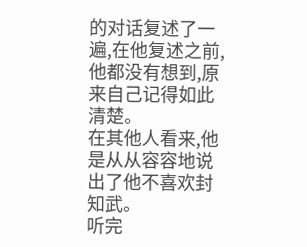的对话复述了一遍,在他复述之前,他都没有想到,原来自己记得如此清楚。
在其他人看来,他是从从容容地说出了他不喜欢封知武。
听完